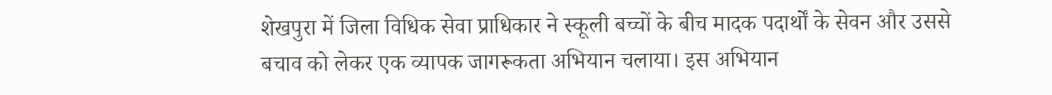शेखपुरा में जिला विधिक सेवा प्राधिकार ने स्कूली बच्चों के बीच मादक पदार्थों के सेवन और उससे बचाव को लेकर एक व्यापक जागरूकता अभियान चलाया। इस अभियान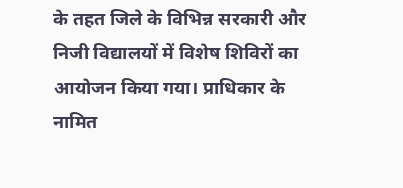के तहत जिले के विभिन्न सरकारी और निजी विद्यालयों में विशेष शिविरों का आयोजन किया गया। प्राधिकार के नामित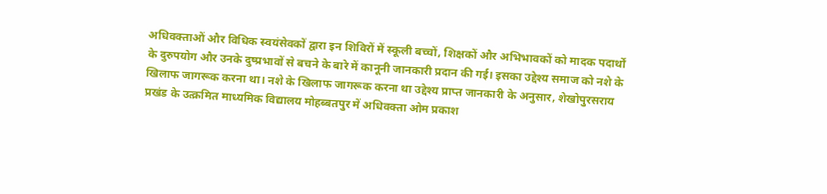अधिवक्ताओं और विधिक स्वयंसेवकों द्वारा इन शिविरों में स्कूली बच्चों, शिक्षकों और अभिभावकों को मादक पदार्थों के दुरुपयोग और उनके दुष्प्रभावों से बचने के बारे में कानूनी जानकारी प्रदान की गई। इसका उद्देश्य समाज को नशे के खिलाफ जागरूक करना था। नशे के खिलाफ जागरूक करना था उद्देश्य प्राप्त जानकारी के अनुसार, शेखोपुरसराय प्रखंड के उत्क्रमित माध्यमिक विद्यालय मोहब्बतपुर में अधिवक्ता ओम प्रकाश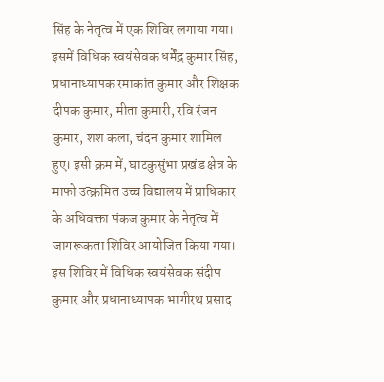सिंह के नेतृत्व में एक शिविर लगाया गया। इसमें विधिक स्वयंसेवक धर्मेंद्र कुमार सिंह, प्रधानाध्यापक रमाकांत कुमार और शिक्षक दीपक कुमार, मीता कुमारी, रवि रंजन कुमार, शश कला, चंदन कुमार शामिल हुए। इसी क्रम में, घाटकुसुंभा प्रखंड क्षेत्र के माफो उत्क्रमित उच्च विद्यालय में प्राधिकार के अधिवक्ता पंकज कुमार के नेतृत्व में जागरूकता शिविर आयोजित किया गया। इस शिविर में विधिक स्वयंसेवक संदीप कुमार और प्रधानाध्यापक भागीरथ प्रसाद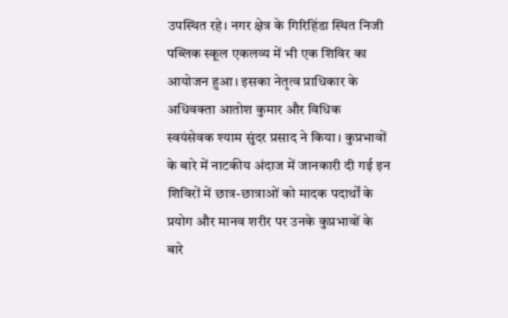उपस्थित रहे। नगर क्षेत्र के गिरिहिंडा स्थित निजी पब्लिक स्कूल एकलव्य में भी एक शिविर का आयोजन हुआ। इसका नेतृत्व प्राधिकार के अधिवक्ता आतोश कुमार और विधिक स्वयंसेवक श्याम सुंदर प्रसाद ने किया। कुप्रभावों के बारे में नाटकीय अंदाज में जानकारी दी गई इन शिविरों में छात्र-छात्राओं को मादक पदार्थों के प्रयोग और मानव शरीर पर उनके कुप्रभावों के बारे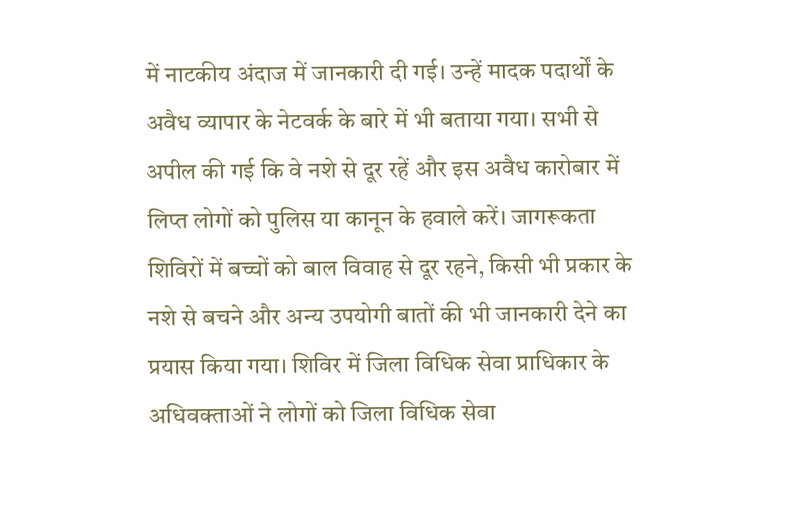में नाटकीय अंदाज में जानकारी दी गई। उन्हें मादक पदार्थों के अवैध व्यापार के नेटवर्क के बारे में भी बताया गया। सभी से अपील की गई कि वे नशे से दूर रहें और इस अवैध कारोबार में लिप्त लोगों को पुलिस या कानून के हवाले करें। जागरूकता शिविरों में बच्चों को बाल विवाह से दूर रहने, किसी भी प्रकार के नशे से बचने और अन्य उपयोगी बातों की भी जानकारी देने का प्रयास किया गया। शिविर में जिला विधिक सेवा प्राधिकार के अधिवक्ताओं ने लोगों को जिला विधिक सेवा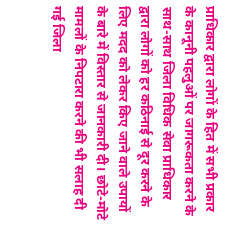प्राधिकार द्वारा लोगों के हित में सभी प्रकार के कानूनी पहलुओं पर जागरूकता करने के साथ-साथ जिला विधिक सेवा प्राधिकार द्वारा लोगों को हर कठिनाई से दूर करने के लिए मदद को लेकर किए जाने वाले उपायों के बारे में विस्तार से जानकारी दी। छोटे-मोटे मामलों के निपटारा करने की भी सलाह दी गई जिला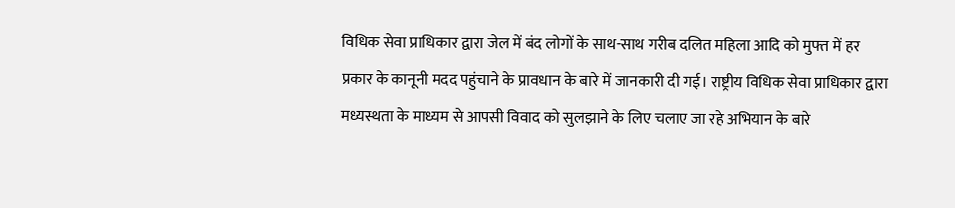विधिक सेवा प्राधिकार द्वारा जेल में बंद लोगों के साथ-साथ गरीब दलित महिला आदि को मुफ्त में हर प्रकार के कानूनी मदद पहुंचाने के प्रावधान के बारे में जानकारी दी गई। राष्ट्रीय विधिक सेवा प्राधिकार द्वारा मध्यस्थता के माध्यम से आपसी विवाद को सुलझाने के लिए चलाए जा रहे अभियान के बारे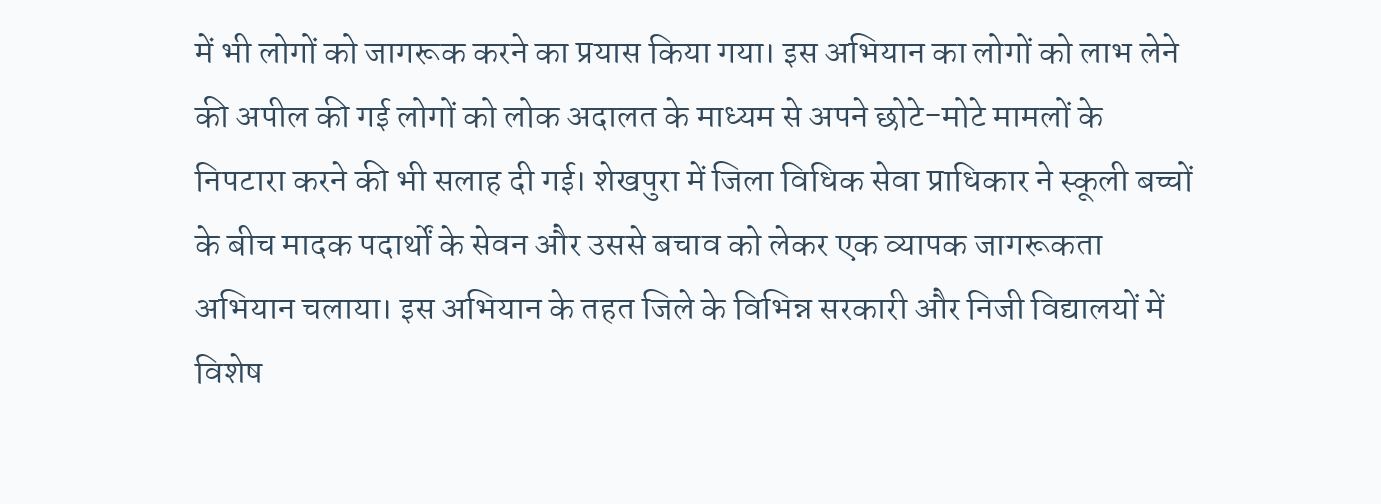में भी लोगों को जागरूक करने का प्रयास किया गया। इस अभियान का लोगों को लाभ लेने की अपील की गई लोगों को लोक अदालत के माध्यम से अपने छोटे-मोटे मामलों के निपटारा करने की भी सलाह दी गई। शेखपुरा में जिला विधिक सेवा प्राधिकार ने स्कूली बच्चों के बीच मादक पदार्थों के सेवन और उससे बचाव को लेकर एक व्यापक जागरूकता अभियान चलाया। इस अभियान के तहत जिले के विभिन्न सरकारी और निजी विद्यालयों में विशेष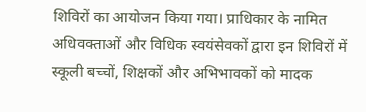शिविरों का आयोजन किया गया। प्राधिकार के नामित अधिवक्ताओं और विधिक स्वयंसेवकों द्वारा इन शिविरों में स्कूली बच्चों, शिक्षकों और अभिभावकों को मादक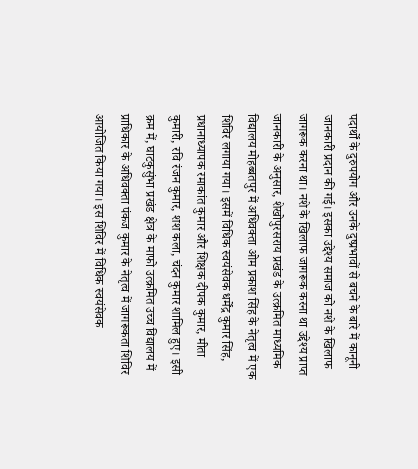पदार्थों के दुरुपयोग और उनके दुष्प्रभावों से बचने के बारे में कानूनी जानकारी प्रदान की गई। इसका उद्देश्य समाज को नशे के खिलाफ जागरूक करना था। नशे के खिलाफ जागरूक करना था उद्देश्य प्राप्त जानकारी के अनुसार, शेखोपुरसराय प्रखंड के उत्क्रमित माध्यमिक विद्यालय मोहब्बतपुर में अधिवक्ता ओम प्रकाश सिंह के नेतृत्व में एक शिविर लगाया गया। इसमें विधिक स्वयंसेवक धर्मेंद्र कुमार सिंह, प्रधानाध्यापक रमाकांत कुमार और शिक्षक दीपक कुमार, मीता कुमारी, रवि रंजन कुमार, शश कला, चंदन कुमार शामिल हुए। इसी क्रम में, घाटकुसुंभा प्रखंड क्षेत्र के माफो उत्क्रमित उच्च विद्यालय में प्राधिकार के अधिवक्ता पंकज कुमार के नेतृत्व में जागरूकता शिविर आयोजित किया गया। इस शिविर में विधिक स्वयंसेवक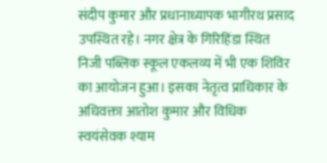संदीप कुमार और प्रधानाध्यापक भागीरथ प्रसाद उपस्थित रहे। नगर क्षेत्र के गिरिहिंडा स्थित निजी पब्लिक स्कूल एकलव्य में भी एक शिविर का आयोजन हुआ। इसका नेतृत्व प्राधिकार के अधिवक्ता आतोश कुमार और विधिक स्वयंसेवक श्याम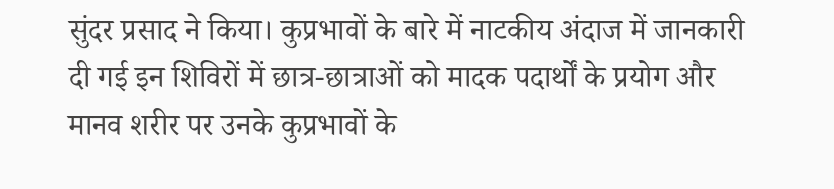सुंदर प्रसाद ने किया। कुप्रभावों के बारे में नाटकीय अंदाज में जानकारी दी गई इन शिविरों में छात्र-छात्राओं को मादक पदार्थों के प्रयोग और मानव शरीर पर उनके कुप्रभावों के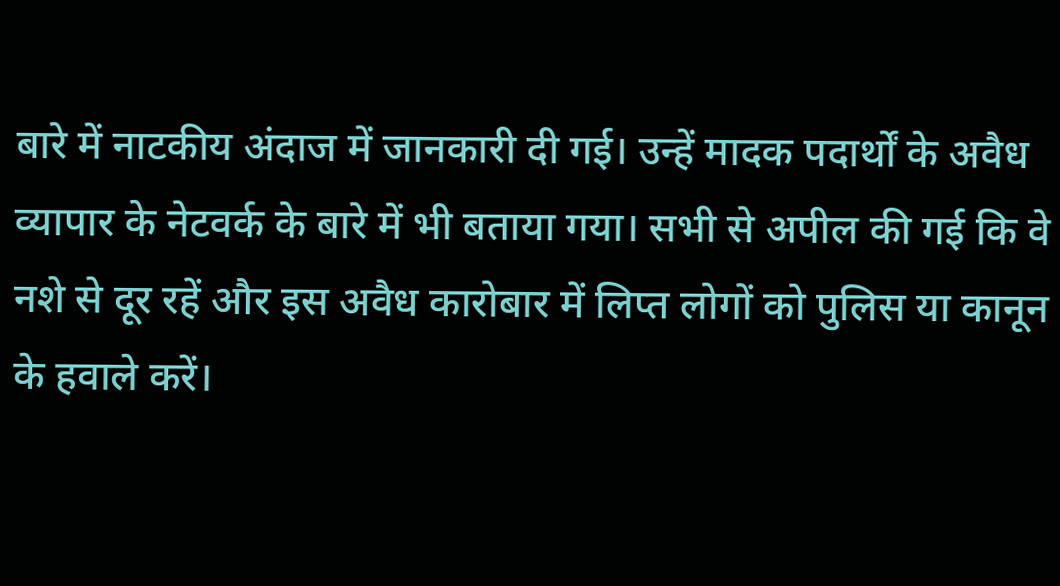बारे में नाटकीय अंदाज में जानकारी दी गई। उन्हें मादक पदार्थों के अवैध व्यापार के नेटवर्क के बारे में भी बताया गया। सभी से अपील की गई कि वे नशे से दूर रहें और इस अवैध कारोबार में लिप्त लोगों को पुलिस या कानून के हवाले करें।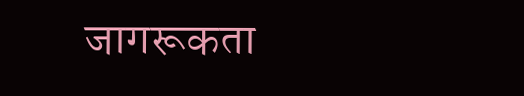जागरूकता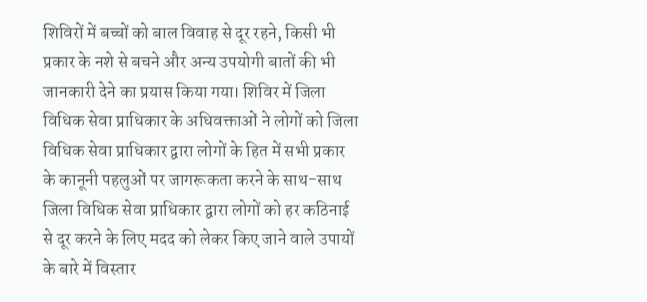शिविरों में बच्चों को बाल विवाह से दूर रहने, किसी भी प्रकार के नशे से बचने और अन्य उपयोगी बातों की भी जानकारी देने का प्रयास किया गया। शिविर में जिला विधिक सेवा प्राधिकार के अधिवक्ताओं ने लोगों को जिला विधिक सेवा प्राधिकार द्वारा लोगों के हित में सभी प्रकार के कानूनी पहलुओं पर जागरूकता करने के साथ-साथ जिला विधिक सेवा प्राधिकार द्वारा लोगों को हर कठिनाई से दूर करने के लिए मदद को लेकर किए जाने वाले उपायों के बारे में विस्तार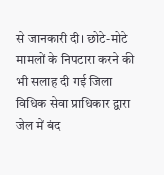से जानकारी दी। छोटे-मोटे मामलों के निपटारा करने की भी सलाह दी गई जिला विधिक सेवा प्राधिकार द्वारा जेल में बंद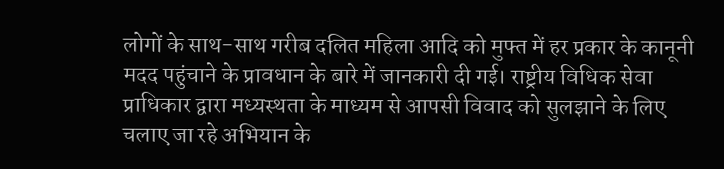लोगों के साथ-साथ गरीब दलित महिला आदि को मुफ्त में हर प्रकार के कानूनी मदद पहुंचाने के प्रावधान के बारे में जानकारी दी गई। राष्ट्रीय विधिक सेवा प्राधिकार द्वारा मध्यस्थता के माध्यम से आपसी विवाद को सुलझाने के लिए चलाए जा रहे अभियान के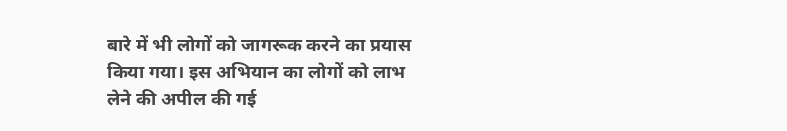बारे में भी लोगों को जागरूक करने का प्रयास किया गया। इस अभियान का लोगों को लाभ लेने की अपील की गई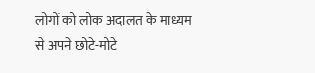लोगों को लोक अदालत के माध्यम से अपने छोटे-मोटे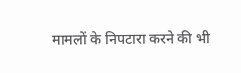मामलों के निपटारा करने की भी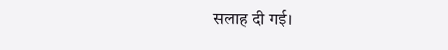सलाह दी गई।